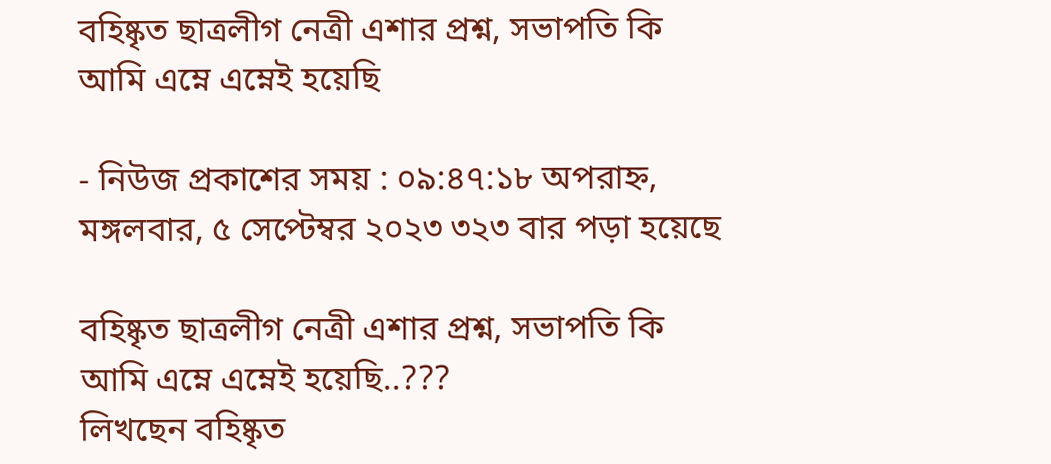বহিষ্কৃত ছাত্রলীগ নেত্রী এশার প্রশ্ন, সভাপতি কি আমি এম্নে এম্নেই হয়েছি

- নিউজ প্রকাশের সময় : ০৯:৪৭:১৮ অপরাহ্ন, মঙ্গলবার, ৫ সেপ্টেম্বর ২০২৩ ৩২৩ বার পড়া হয়েছে

বহিষ্কৃত ছাত্রলীগ নেত্রী এশার প্রশ্ন, সভাপতি কি আমি এম্নে এম্নেই হয়েছি..???
লিখছেন বহিষ্কৃত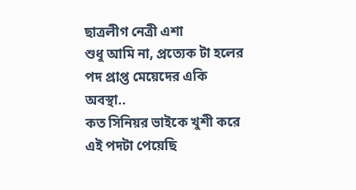ছাত্রলীগ নেত্রী এশা
শুধু আমি না, প্রত্যেক টা হলের পদ প্রাপ্ত মেয়েদের একি অবস্থা..
কত সিনিয়র ভাইকে খুশী করে এই পদটা পেয়েছি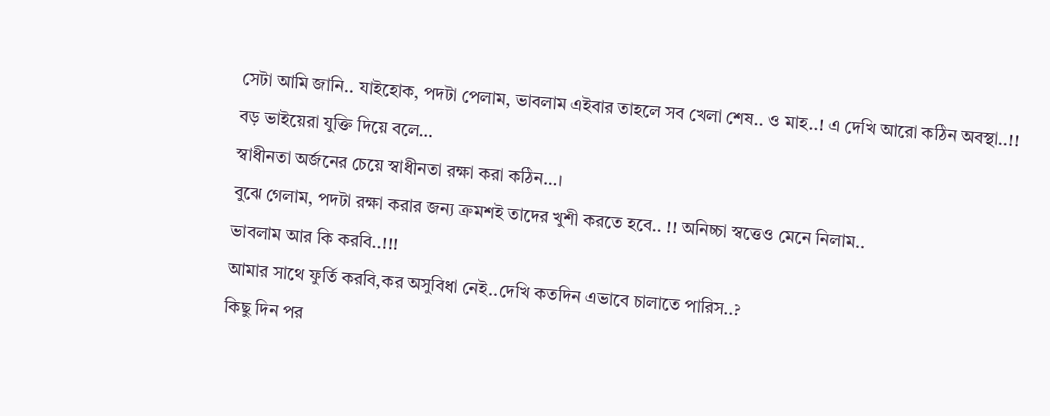সেটা আমি জানি.. যাইহোক, পদটা পেলাম, ভাবলাম এইবার তাহলে সব খেলা শেষ.. ও মাহ..! এ দেখি আরো কঠিন অবস্থা..!!
বড় ভাইয়েরা যুক্তি দিয়ে বলে…
স্বাধীনতা অর্জনের চেয়ে স্বাধীনতা রক্ষা করা কঠিন…।
বুঝে গেলাম, পদটা রক্ষা করার জন্য ক্রমশই তাদের খুশী করতে হবে.. !! অনিচ্চা স্বত্তেও মেনে নিলাম..
ভাবলাম আর কি করবি..!!!
আমার সাথে ফুর্তি করবি,কর অসুবিধা নেই..দেখি কতদিন এভাবে চালাতে পারিস..?
কিছু দিন পর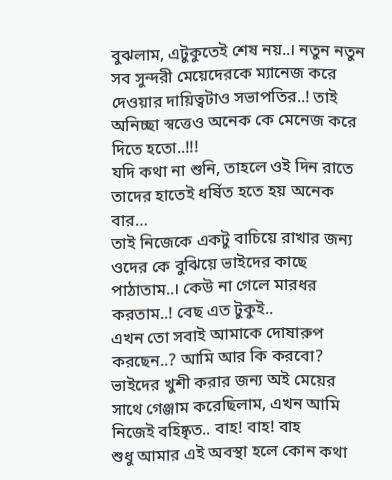বুঝলাম, এটুকুতেই শেষ নয়..। নতুন নতুন সব সুন্দরী মেয়েদেরকে ম্যানেজ করে দেওয়ার দায়িত্বটাও সভাপতির..! তাই অনিচ্ছা স্বত্তেও অনেক কে মেনেজ করে দিতে হতো..!!!
যদি কথা না শুনি, তাহলে ওই দিন রাতে তাদের হাতেই ধর্ষিত হতে হয় অনেক বার…
তাই নিজেকে একটু বাচিয়ে রাখার জন্য ওদের কে বুঝিয়ে ভাইদের কাছে পাঠাতাম..। কেউ না গেলে মারধর করতাম..! বেছ এত টুকুই..
এখন তো সবাই আমাকে দোষারুপ করছেন..? আমি আর কি করবো? ভাইদের খুশী করার জন্য অই মেয়ের সাথে গেঞ্জাম করেছিলাম, এখন আমি নিজেই বহিষ্কৃত.. বাহ! বাহ! বাহ
শুধু আমার এই অবস্থা হলে কোন কথা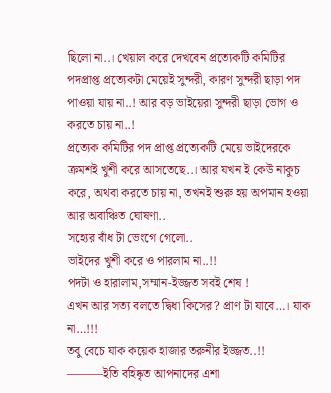ছিলো না..। খেয়াল করে দেখবেন প্রত্যেকটি কমিটির পদপ্রাপ্ত প্রত্যেকটা মেয়েই সুন্দরী, কারণ সুন্দরী ছাড়া পদ পাওয়া যায় না..! আর বড় ভাইয়েরা সুন্দরী ছাড়া ভোগ ও করতে চায় না..!
প্রত্যেক কমিটির পদ প্রাপ্ত প্রত্যেকটি মেয়ে ভাইদেরকে ক্রমশই খুশী করে আসতেছে..। আর যখন ই কেউ নাকুচ করে, অথবা করতে চায় না, তখনই শুরু হয় অপমান হওয়া আর অবাঞ্চিত ঘোষণা..
সহ্যের বাঁধ টা ভেংগে গেলো..
ভাইদের খুশী করে ও পারলাম না..!!
পদটা ও হারালাম,সম্মান-ইজ্জত সবই শেষ !
এখন আর সত্য বলতে দ্বিধা কিসের? প্রাণ টা যাবে…। যাক না…!!!
তবু বেচে যাক কয়েক হাজার তরুনীর ইজ্জত..!!
———ইতি বহিষ্কৃত আপনাদের এশা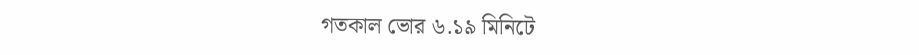গতকাল ভোর ৬.১৯ মিনিটে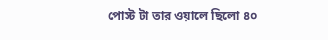পোস্ট টা তার ওয়ালে ছিলো ৪০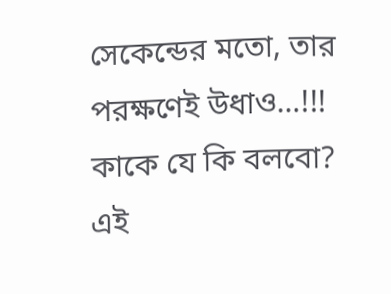সেকেন্ডের মতো, তার পরক্ষণেই উধাও…!!!
কাকে যে কি বলবো?
এই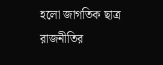হলো জাগতিক ছাত্র রাজনীতির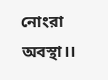নোংরা অবস্থা।।